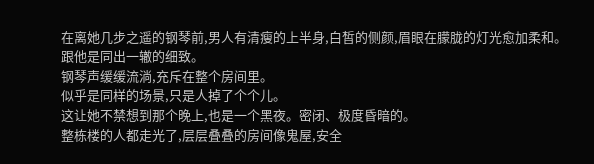在离她几步之遥的钢琴前,男人有清瘦的上半身,白皙的侧颜,眉眼在朦胧的灯光愈加柔和。
跟他是同出一辙的细致。
钢琴声缓缓流淌,充斥在整个房间里。
似乎是同样的场景,只是人掉了个个儿。
这让她不禁想到那个晚上,也是一个黑夜。密闭、极度昏暗的。
整栋楼的人都走光了,层层叠叠的房间像鬼屋,安全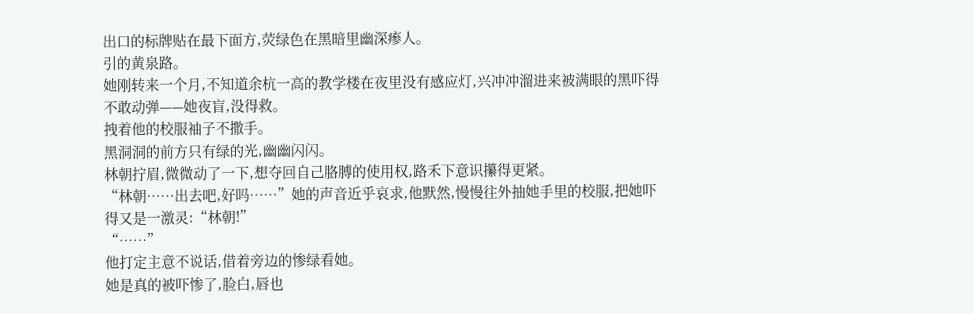出口的标牌贴在最下面方,荧绿色在黑暗里幽深瘆人。
引的黄泉路。
她刚转来一个月,不知道余杭一高的教学楼在夜里没有感应灯,兴冲冲溜进来被满眼的黑吓得不敢动弹——她夜盲,没得救。
拽着他的校服袖子不撒手。
黑洞洞的前方只有绿的光,幽幽闪闪。
林朝拧眉,微微动了一下,想夺回自己胳膊的使用权,路禾下意识攥得更紧。
“林朝……出去吧,好吗……”她的声音近乎哀求,他默然,慢慢往外抽她手里的校服,把她吓得又是一激灵:“林朝!”
“……”
他打定主意不说话,借着旁边的惨绿看她。
她是真的被吓惨了,脸白,唇也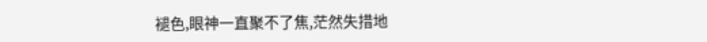褪色,眼神一直聚不了焦,茫然失措地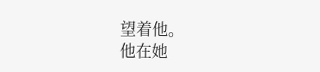望着他。
他在她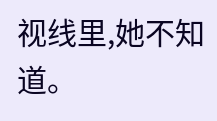视线里,她不知道。